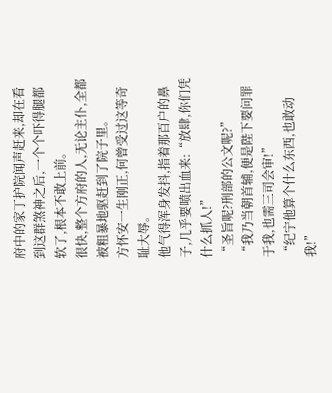府中的家丁护院闻声赶来,却在看到这群煞神之后,一个个吓得腿都软了,根本不敢上前。
很快,整个方府的人,无论主仆,全都被粗暴地驱赶到了院子里。
方怀安一生刚正,何曾受过这等奇耻大辱。
他气得浑身发抖,指着那百户的鼻子,几乎要喷出血来:“放肆,你们凭什么抓人!”
“圣旨呢?刑部的公文呢?”
“我乃当朝首辅,便是陛下要问罪于我,也需三司会审!”
“纪宁他算个什么东西,也敢动我!”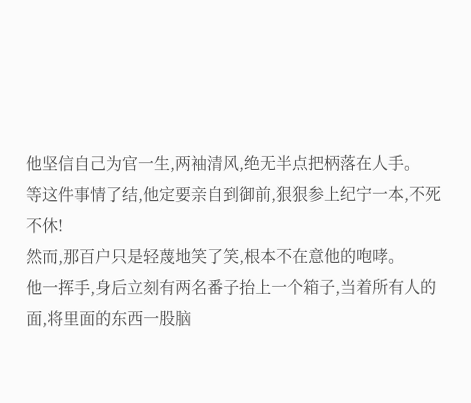他坚信自己为官一生,两袖清风,绝无半点把柄落在人手。
等这件事情了结,他定要亲自到御前,狠狠参上纪宁一本,不死不休!
然而,那百户只是轻蔑地笑了笑,根本不在意他的咆哮。
他一挥手,身后立刻有两名番子抬上一个箱子,当着所有人的面,将里面的东西一股脑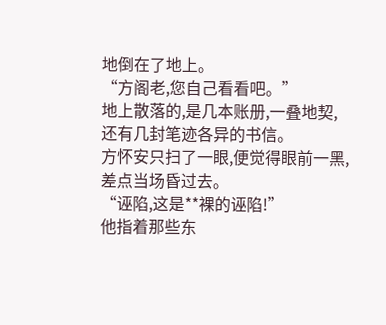地倒在了地上。
“方阁老,您自己看看吧。”
地上散落的,是几本账册,一叠地契,还有几封笔迹各异的书信。
方怀安只扫了一眼,便觉得眼前一黑,差点当场昏过去。
“诬陷,这是**裸的诬陷!”
他指着那些东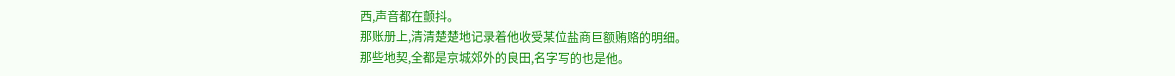西,声音都在颤抖。
那账册上,清清楚楚地记录着他收受某位盐商巨额贿赂的明细。
那些地契,全都是京城郊外的良田,名字写的也是他。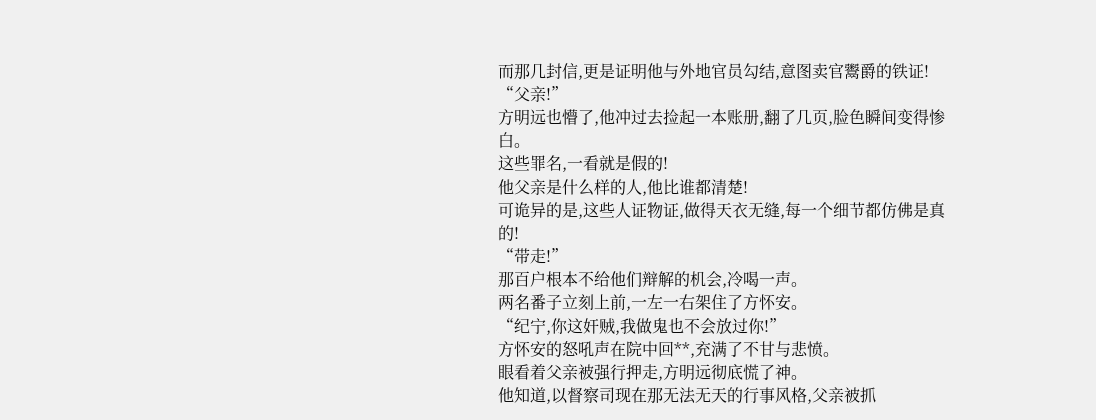而那几封信,更是证明他与外地官员勾结,意图卖官鬻爵的铁证!
“父亲!”
方明远也懵了,他冲过去捡起一本账册,翻了几页,脸色瞬间变得惨白。
这些罪名,一看就是假的!
他父亲是什么样的人,他比谁都清楚!
可诡异的是,这些人证物证,做得天衣无缝,每一个细节都仿佛是真的!
“带走!”
那百户根本不给他们辩解的机会,冷喝一声。
两名番子立刻上前,一左一右架住了方怀安。
“纪宁,你这奸贼,我做鬼也不会放过你!”
方怀安的怒吼声在院中回**,充满了不甘与悲愤。
眼看着父亲被强行押走,方明远彻底慌了神。
他知道,以督察司现在那无法无天的行事风格,父亲被抓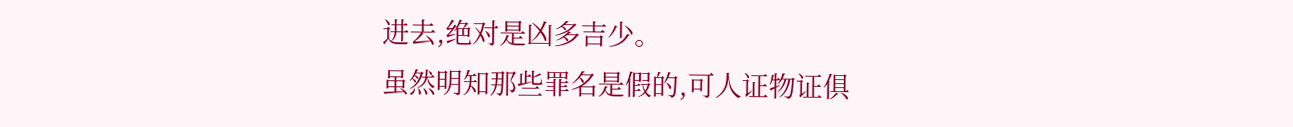进去,绝对是凶多吉少。
虽然明知那些罪名是假的,可人证物证俱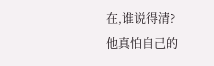在,谁说得清?
他真怕自己的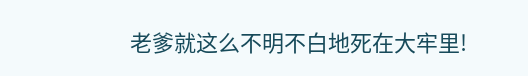老爹就这么不明不白地死在大牢里!